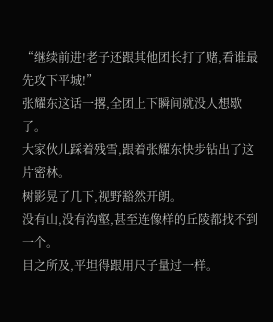“继续前进!老子还跟其他团长打了赌,看谁最先攻下平城!”
张耀东这话一撂,全团上下瞬间就没人想歇了。
大家伙儿踩着残雪,跟着张耀东快步钻出了这片密林。
树影晃了几下,视野豁然开朗。
没有山,没有沟壑,甚至连像样的丘陵都找不到一个。
目之所及,平坦得跟用尺子量过一样。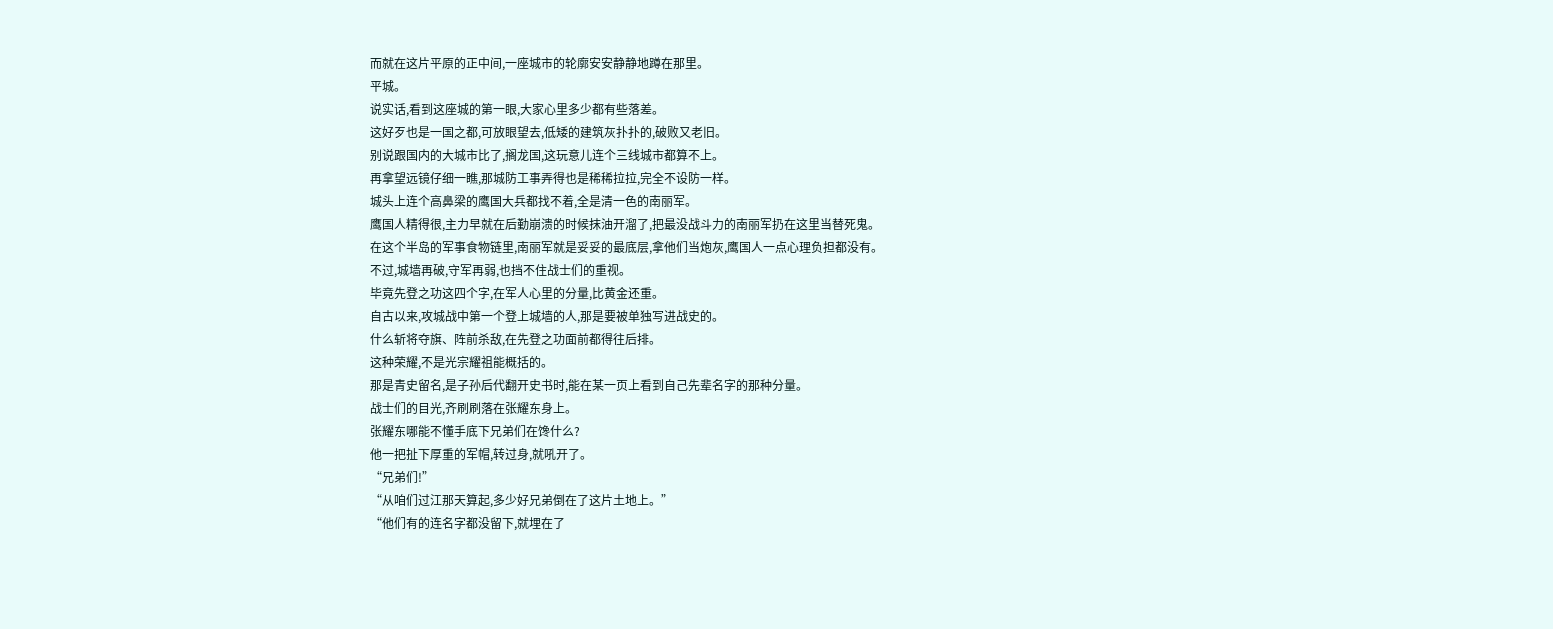而就在这片平原的正中间,一座城市的轮廓安安静静地蹲在那里。
平城。
说实话,看到这座城的第一眼,大家心里多少都有些落差。
这好歹也是一国之都,可放眼望去,低矮的建筑灰扑扑的,破败又老旧。
别说跟国内的大城市比了,搁龙国,这玩意儿连个三线城市都算不上。
再拿望远镜仔细一瞧,那城防工事弄得也是稀稀拉拉,完全不设防一样。
城头上连个高鼻梁的鹰国大兵都找不着,全是清一色的南丽军。
鹰国人精得很,主力早就在后勤崩溃的时候抹油开溜了,把最没战斗力的南丽军扔在这里当替死鬼。
在这个半岛的军事食物链里,南丽军就是妥妥的最底层,拿他们当炮灰,鹰国人一点心理负担都没有。
不过,城墙再破,守军再弱,也挡不住战士们的重视。
毕竟先登之功这四个字,在军人心里的分量,比黄金还重。
自古以来,攻城战中第一个登上城墙的人,那是要被单独写进战史的。
什么斩将夺旗、阵前杀敌,在先登之功面前都得往后排。
这种荣耀,不是光宗耀祖能概括的。
那是青史留名,是子孙后代翻开史书时,能在某一页上看到自己先辈名字的那种分量。
战士们的目光,齐刷刷落在张耀东身上。
张耀东哪能不懂手底下兄弟们在馋什么?
他一把扯下厚重的军帽,转过身,就吼开了。
“兄弟们!”
“从咱们过江那天算起,多少好兄弟倒在了这片土地上。”
“他们有的连名字都没留下,就埋在了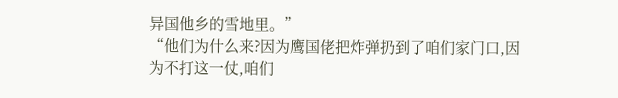异国他乡的雪地里。”
“他们为什么来?因为鹰国佬把炸弹扔到了咱们家门口,因为不打这一仗,咱们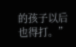的孩子以后也得打。”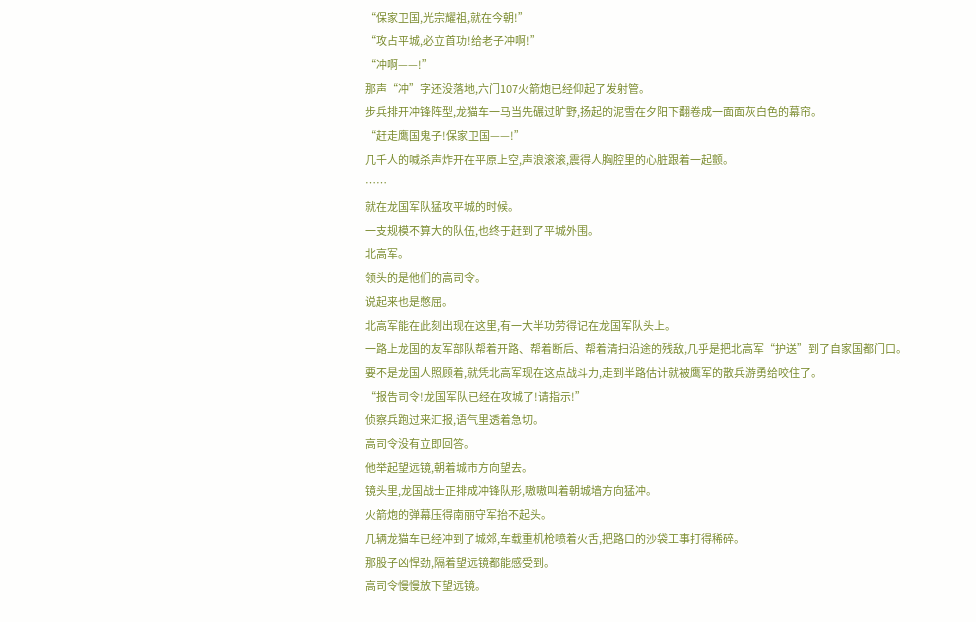“保家卫国,光宗耀祖,就在今朝!”
“攻占平城,必立首功!给老子冲啊!”
“冲啊——!”
那声“冲”字还没落地,六门107火箭炮已经仰起了发射管。
步兵排开冲锋阵型,龙猫车一马当先碾过旷野,扬起的泥雪在夕阳下翻卷成一面面灰白色的幕帘。
“赶走鹰国鬼子!保家卫国——!”
几千人的喊杀声炸开在平原上空,声浪滚滚,震得人胸腔里的心脏跟着一起颤。
……
就在龙国军队猛攻平城的时候。
一支规模不算大的队伍,也终于赶到了平城外围。
北高军。
领头的是他们的高司令。
说起来也是憋屈。
北高军能在此刻出现在这里,有一大半功劳得记在龙国军队头上。
一路上龙国的友军部队帮着开路、帮着断后、帮着清扫沿途的残敌,几乎是把北高军“护送”到了自家国都门口。
要不是龙国人照顾着,就凭北高军现在这点战斗力,走到半路估计就被鹰军的散兵游勇给咬住了。
“报告司令!龙国军队已经在攻城了!请指示!”
侦察兵跑过来汇报,语气里透着急切。
高司令没有立即回答。
他举起望远镜,朝着城市方向望去。
镜头里,龙国战士正排成冲锋队形,嗷嗷叫着朝城墙方向猛冲。
火箭炮的弹幕压得南丽守军抬不起头。
几辆龙猫车已经冲到了城郊,车载重机枪喷着火舌,把路口的沙袋工事打得稀碎。
那股子凶悍劲,隔着望远镜都能感受到。
高司令慢慢放下望远镜。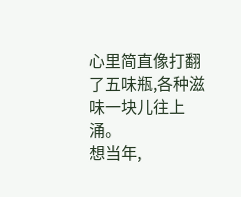心里简直像打翻了五味瓶,各种滋味一块儿往上涌。
想当年,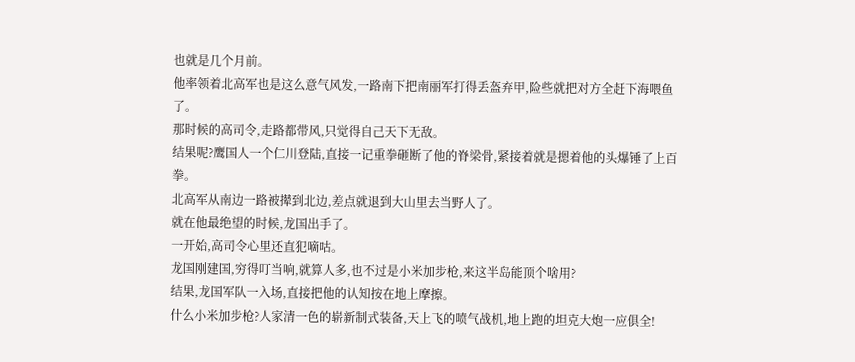也就是几个月前。
他率领着北高军也是这么意气风发,一路南下把南丽军打得丢盔弃甲,险些就把对方全赶下海喂鱼了。
那时候的高司令,走路都带风,只觉得自己天下无敌。
结果呢?鹰国人一个仁川登陆,直接一记重拳砸断了他的脊梁骨,紧接着就是摁着他的头爆锤了上百拳。
北高军从南边一路被撵到北边,差点就退到大山里去当野人了。
就在他最绝望的时候,龙国出手了。
一开始,高司令心里还直犯嘀咕。
龙国刚建国,穷得叮当响,就算人多,也不过是小米加步枪,来这半岛能顶个啥用?
结果,龙国军队一入场,直接把他的认知按在地上摩擦。
什么小米加步枪?人家清一色的崭新制式装备,天上飞的喷气战机,地上跑的坦克大炮一应俱全!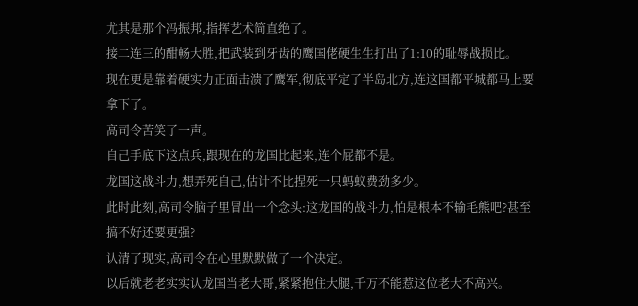尤其是那个冯振邦,指挥艺术简直绝了。
接二连三的酣畅大胜,把武装到牙齿的鹰国佬硬生生打出了1:10的耻辱战损比。
现在更是靠着硬实力正面击溃了鹰军,彻底平定了半岛北方,连这国都平城都马上要拿下了。
高司令苦笑了一声。
自己手底下这点兵,跟现在的龙国比起来,连个屁都不是。
龙国这战斗力,想弄死自己,估计不比捏死一只蚂蚁费劲多少。
此时此刻,高司令脑子里冒出一个念头:这龙国的战斗力,怕是根本不输毛熊吧?甚至搞不好还要更强?
认清了现实,高司令在心里默默做了一个决定。
以后就老老实实认龙国当老大哥,紧紧抱住大腿,千万不能惹这位老大不高兴。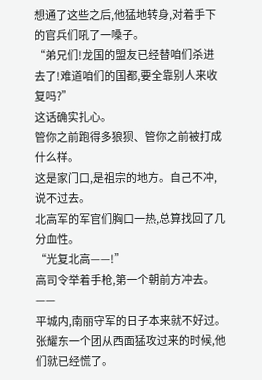想通了这些之后,他猛地转身,对着手下的官兵们吼了一嗓子。
“弟兄们!龙国的盟友已经替咱们杀进去了!难道咱们的国都,要全靠别人来收复吗?”
这话确实扎心。
管你之前跑得多狼狈、管你之前被打成什么样。
这是家门口,是祖宗的地方。自己不冲,说不过去。
北高军的军官们胸口一热,总算找回了几分血性。
“光复北高——!”
高司令举着手枪,第一个朝前方冲去。
——
平城内,南丽守军的日子本来就不好过。
张耀东一个团从西面猛攻过来的时候,他们就已经慌了。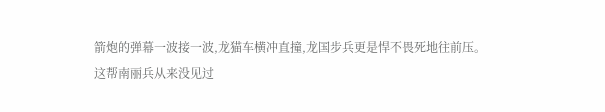箭炮的弹幕一波接一波,龙猫车横冲直撞,龙国步兵更是悍不畏死地往前压。
这帮南丽兵从来没见过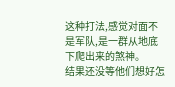这种打法,感觉对面不是军队,是一群从地底下爬出来的煞神。
结果还没等他们想好怎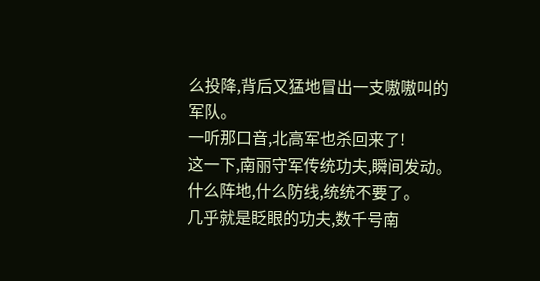么投降,背后又猛地冒出一支嗷嗷叫的军队。
一听那口音,北高军也杀回来了!
这一下,南丽守军传统功夫,瞬间发动。
什么阵地,什么防线,统统不要了。
几乎就是眨眼的功夫,数千号南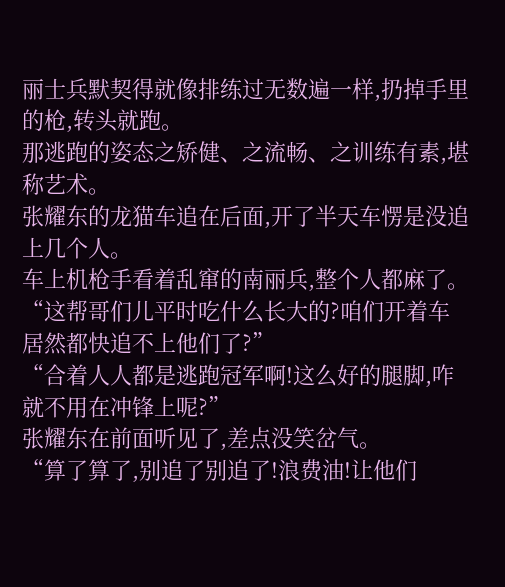丽士兵默契得就像排练过无数遍一样,扔掉手里的枪,转头就跑。
那逃跑的姿态之矫健、之流畅、之训练有素,堪称艺术。
张耀东的龙猫车追在后面,开了半天车愣是没追上几个人。
车上机枪手看着乱窜的南丽兵,整个人都麻了。
“这帮哥们儿平时吃什么长大的?咱们开着车居然都快追不上他们了?”
“合着人人都是逃跑冠军啊!这么好的腿脚,咋就不用在冲锋上呢?”
张耀东在前面听见了,差点没笑岔气。
“算了算了,别追了别追了!浪费油!让他们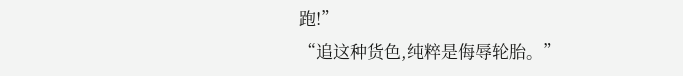跑!”
“追这种货色,纯粹是侮辱轮胎。”